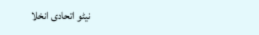نیٹو اتحادی انخلا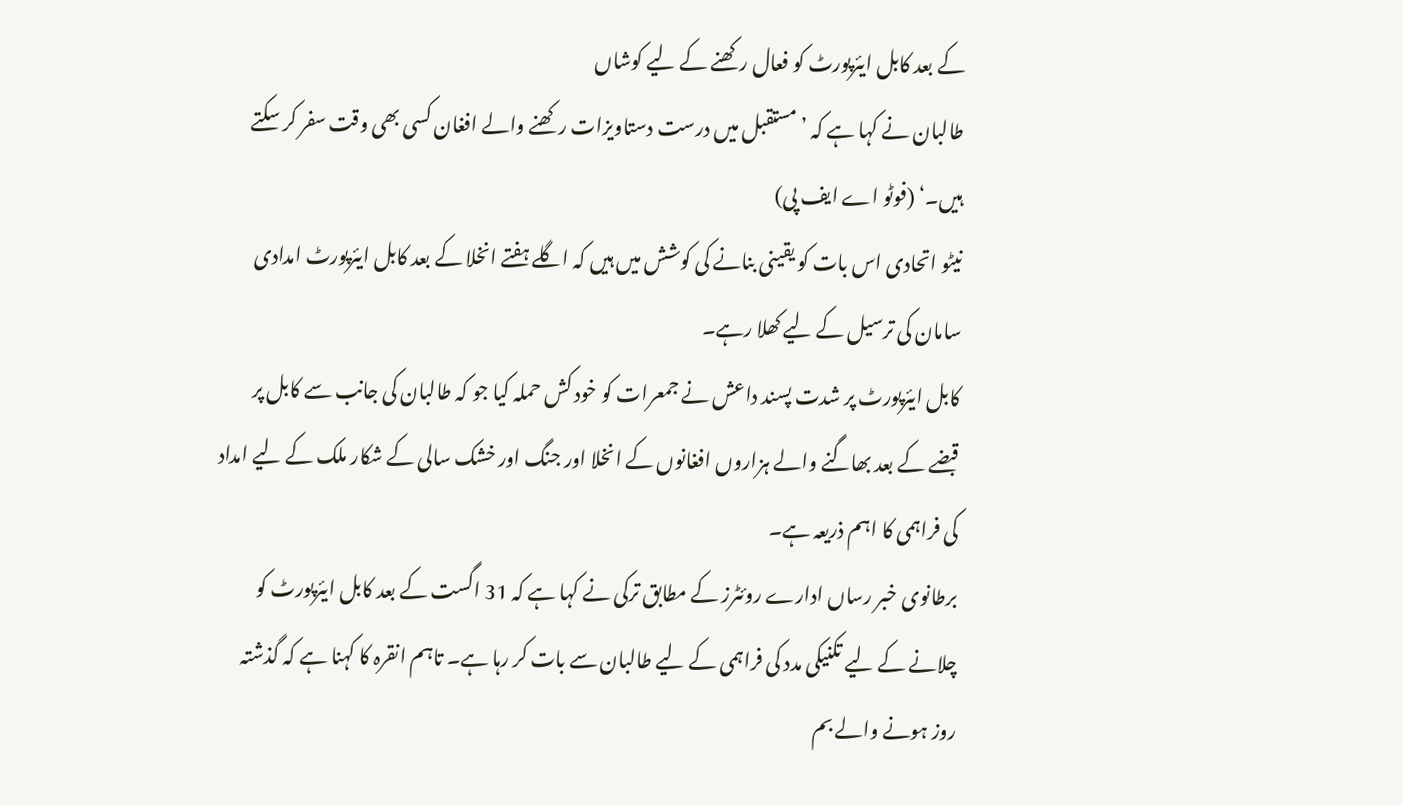کے بعد کابل ایئرپورٹ کو فعال رکھنے کے لیے کوشاں
طالبان نے کہا ہے کہ ’مستقبل میں درست دستاویزات رکھنے والے افغان کسی بھی وقت سفر کر سکتے ہیں۔‘ (فوٹو اے ایف پی)
نیٹو اتحادی اس بات کو یقینی بنانے کی کوشش میں ہیں کہ اگلے ہفتے انخلا کے بعد کابل ایئرپورٹ امدادی سامان کی ترسیل کے لیے کھلا رہے۔
کابل ایئرپورٹ پر شدت پسند داعش نے جمعرات کو خود کش حملہ کیا جو کہ طالبان کی جانب سے کابل پر قبضے کے بعد بھاگنے والے ہزاروں افغانوں کے انخلا اور جنگ اور خشک سالی کے شکار ملک کے لیے امداد کی فراہمی کا اہم ذریعہ ہے۔
برطانوی خبر رساں ادارے روئٹرز کے مطابق ترکی نے کہا ہے کہ 31 اگست کے بعد کابل ایئرپورٹ کو چلانے کے لیے تکنیکی مدد کی فراہمی کے لیے طالبان سے بات کر رہا ہے۔ تاہم انقرہ کا کہنا ہے کہ گذشتہ روز ہونے والے بم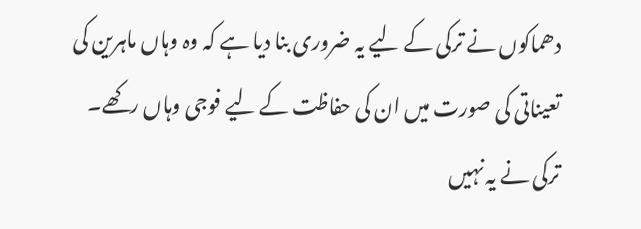دھماکوں نے ترکی کے لیے یہ ضروری بنا دیا ہے کہ وہ وہاں ماہرین کی تعیناتی کی صورت میں ان کی حفاظت کے لیے فوجی وہاں رکھے۔
ترکی نے یہ نہیں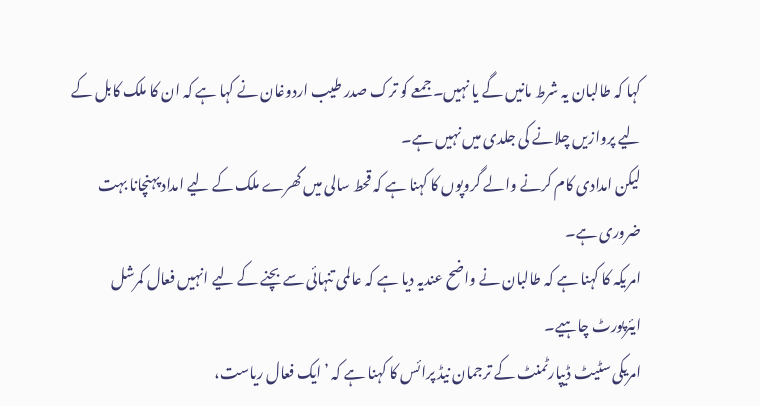کہا کہ طالبان یہ شرط مانیں گے یا نہیں۔ جمعے کو ترک صدر طیب اردوغان نے کہا ہے کہ ان کا ملک کابل کے لیے پروازیں چلانے کی جلدی میں نہیں ہے۔
لیکن امدادی کام کرنے والے گروپوں کا کہنا ہے کہ قحط سالی میں گھرے ملک کے لیے امداد پہنچانا بہت ضروری ہے۔
امریکہ کا کہنا ہے کہ طالبان نے واضح عندیہ دیا ہے کہ عالمی تنہائی سے بچنے کے لیے انہیں فعال کمرشل ایئرپورٹ چاہیے۔
امریکی سٹیٹ ڈیپارٹمنٹ کے ترجمان نیڈ پرائس کا کہنا ہے کہ ’ایک فعال ریاست،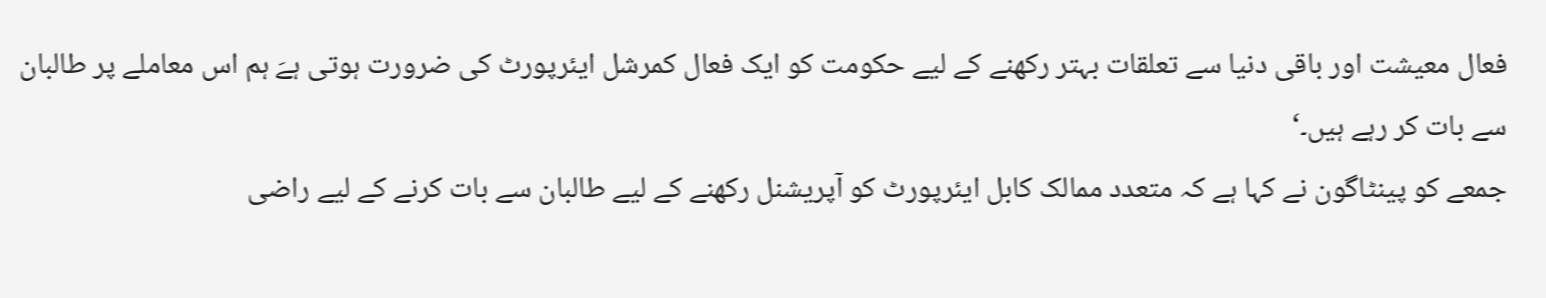فعال معیشت اور باقی دنیا سے تعلقات بہتر رکھنے کے لیے حکومت کو ایک فعال کمرشل ایئرپورٹ کی ضرورت ہوتی ہےَ ہم اس معاملے پر طالبان سے بات کر رہے ہیں۔‘
جمعے کو پینٹاگون نے کہا ہے کہ متعدد ممالک کابل ایئرپورٹ کو آپریشنل رکھنے کے لیے طالبان سے بات کرنے کے لیے راضی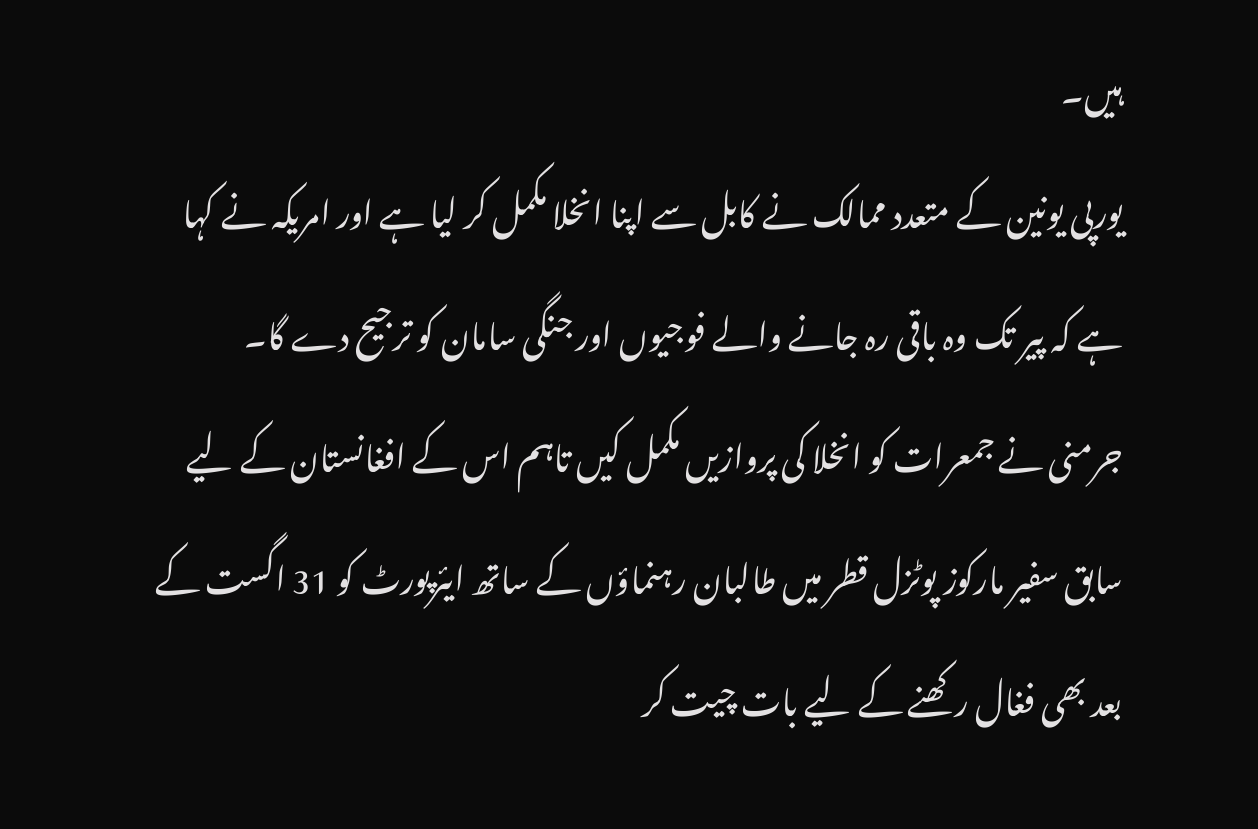ہیں۔
یورپی یونین کے متعدد ممالک نے کابل سے اپنا انخلا مکمل کر لیا ہے اور امریکہ نے کہا ہے کہ پیر تک وہ باقی رہ جانے والے فوجیوں اور جنگی سامان کو ترجیح دے گا۔
جرمنی نے جمعرات کو انخلا کی پروازیں مکمل کیں تاہم اس کے افغانستان کے لیے سابق سفیر مارکوز پوٹزل قطر میں طالبان رہنماؤں کے ساتھ ایئرپورٹ کو 31 اگست کے بعد بھی فغال رکھنے کے لیے بات چیت کر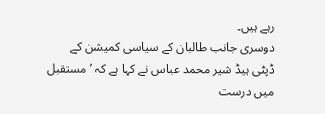رہے ہیں۔
دوسری جانب طالبان کے سیاسی کمیشن کے ڈپٹی ہیڈ شیر محمد عباس نے کہا ہے کہ ’مستقبل میں درست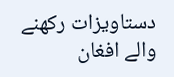دستاویزات رکھنے والے افغان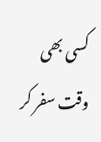کسی بھی وقت سفر کر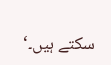سکتے ہیں۔‘